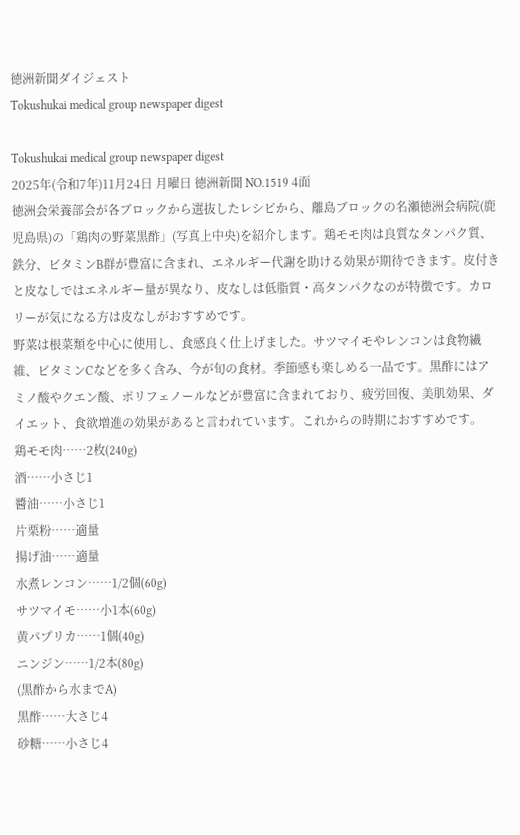徳洲新聞ダイジェスト
Tokushukai medical group newspaper digest

Tokushukai medical group newspaper digest
2025年(令和7年)11月24日 月曜日 徳洲新聞 NO.1519 4面
徳洲会栄養部会が各ブロックから選抜したレシピから、離島ブロックの名瀬徳洲会病院(鹿児島県)の「鶏肉の野菜黒酢」(写真上中央)を紹介します。鶏モモ肉は良質なタンパク質、鉄分、ビタミンB群が豊富に含まれ、エネルギー代謝を助ける効果が期待できます。皮付きと皮なしではエネルギー量が異なり、皮なしは低脂質・高タンパクなのが特徴です。カロリーが気になる方は皮なしがおすすめです。
野菜は根菜類を中心に使用し、食感良く仕上げました。サツマイモやレンコンは食物繊維、ビタミンCなどを多く含み、今が旬の食材。季節感も楽しめる一品です。黒酢にはアミノ酸やクエン酸、ポリフェノールなどが豊富に含まれており、疲労回復、美肌効果、ダイエット、食欲増進の効果があると言われています。これからの時期におすすめです。
鶏モモ肉……2枚(240g)
酒……小さじ1
醬油……小さじ1
片栗粉……適量
揚げ油……適量
水煮レンコン……1/2個(60g)
サツマイモ……小1本(60g)
黄パプリカ……1個(40g)
ニンジン……1/2本(80g)
(黒酢から水までA)
黒酢……大さじ4
砂糖……小さじ4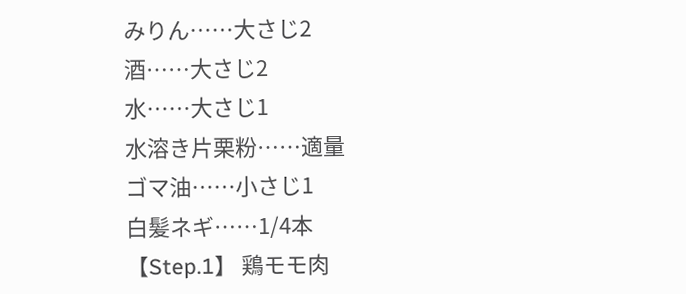みりん……大さじ2
酒……大さじ2
水……大さじ1
水溶き片栗粉……適量
ゴマ油……小さじ1
白髪ネギ……1/4本
【Step.1】 鶏モモ肉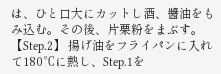は、ひと口大にカットし酒、醬油をもみ込む。その後、片栗粉をまぶす。
【Step.2】 揚げ油をフライパンに入れて180℃に熱し、Step.1を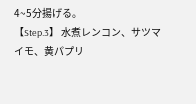4~5分揚げる。
【Step.3】 水煮レンコン、サツマイモ、黄パプリ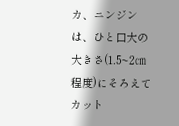カ、ニンジンは、ひと口大の大きさ(1.5~2㎝程度)にそろえてカット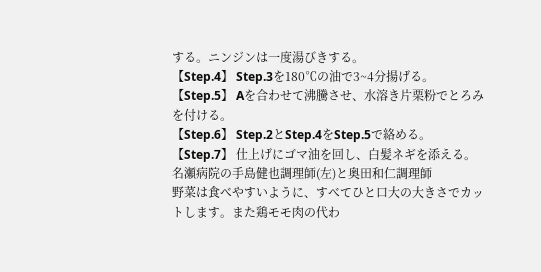する。ニンジンは一度湯びきする。
【Step.4】 Step.3を180℃の油で3~4分揚げる。
【Step.5】 Aを合わせて沸騰させ、水溶き片栗粉でとろみを付ける。
【Step.6】 Step.2とStep.4をStep.5で絡める。
【Step.7】 仕上げにゴマ油を回し、白髪ネギを添える。
名瀬病院の手島健也調理師(左)と奥田和仁調理師
野菜は食べやすいように、すべてひと口大の大きさでカットします。また鶏モモ肉の代わ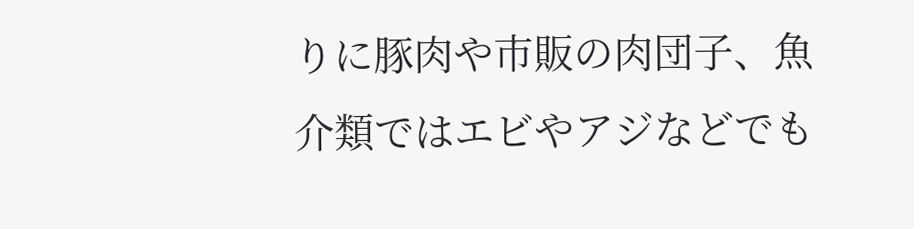りに豚肉や市販の肉団子、魚介類ではエビやアジなどでも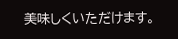美味しくいただけます。